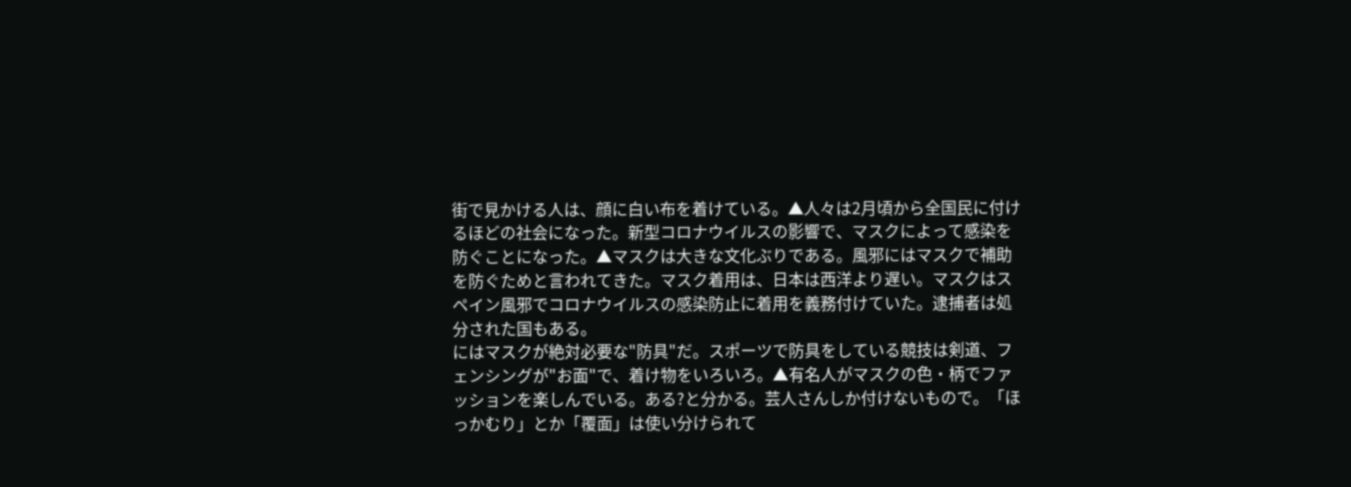街で見かける人は、顔に白い布を着けている。▲人々は2月頃から全国民に付けるほどの社会になった。新型コロナウイルスの影響で、マスクによって感染を防ぐことになった。▲マスクは大きな文化ぶりである。風邪にはマスクで補助を防ぐためと言われてきた。マスク着用は、日本は西洋より遅い。マスクはスペイン風邪でコロナウイルスの感染防止に着用を義務付けていた。逮捕者は処分された国もある。
にはマスクが絶対必要な"防具"だ。スポーツで防具をしている競技は剣道、フェンシングが"お面"で、着け物をいろいろ。▲有名人がマスクの色・柄でファッションを楽しんでいる。ある?と分かる。芸人さんしか付けないもので。「ほっかむり」とか「覆面」は使い分けられて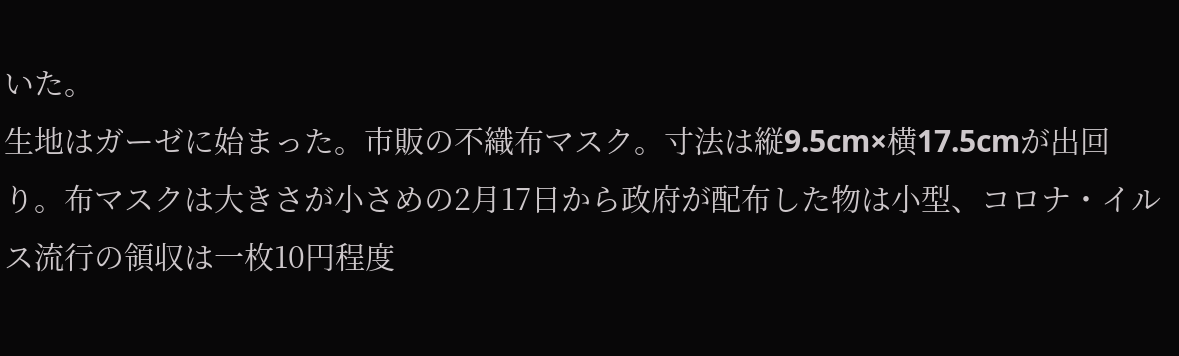いた。
生地はガーゼに始まった。市販の不織布マスク。寸法は縦9.5cm×横17.5cmが出回り。布マスクは大きさが小さめの2月17日から政府が配布した物は小型、コロナ・イルス流行の領収は一枚10円程度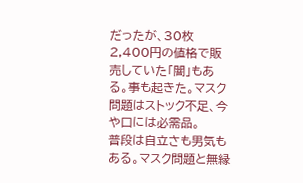だったが、30枚2,400円の値格で販売していた「闇」もある。事も起きた。マスク問題はストック不足、今や口には必需品。
普段は自立さも男気もある。マスク問題と無縁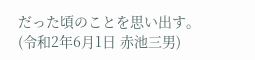だった頃のことを思い出す。
(令和2年6月1日 赤池三男)